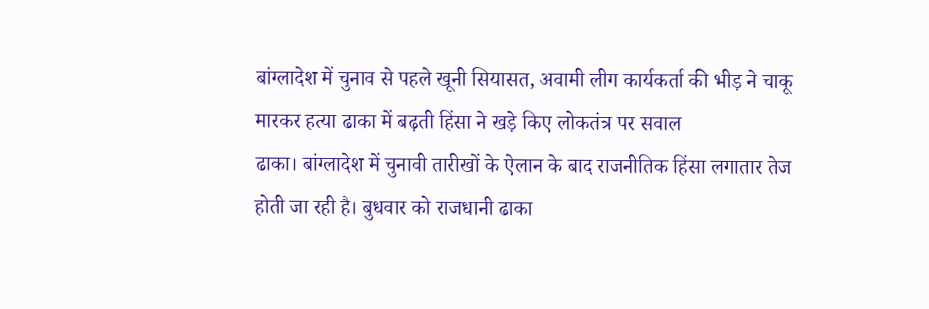बांग्लादेश में चुनाव से पहले खूनी सियासत, अवामी लीग कार्यकर्ता की भीड़ ने चाकू मारकर हत्या ढाका में बढ़ती हिंसा ने खड़े किए लोकतंत्र पर सवाल
ढाका। बांग्लादेश में चुनावी तारीखों के ऐलान के बाद राजनीतिक हिंसा लगातार तेज होती जा रही है। बुधवार को राजधानी ढाका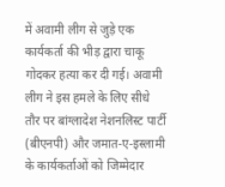में अवामी लीग से जुड़े एक कार्यकर्ता की भीड़ द्वारा चाकू गोदकर हत्या कर दी गई। अवामी लीग ने इस हमले के लिए सीधे तौर पर बांग्लादेश नेशनलिस्ट पार्टी (बीएनपी) और जमात-ए-इस्लामी के कार्यकर्ताओं को जिम्मेदार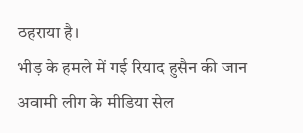ठहराया है।
भीड़ के हमले में गई रियाद हुसैन की जान
अवामी लीग के मीडिया सेल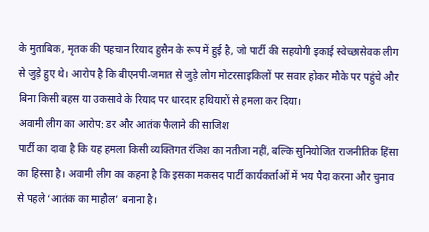के मुताबिक, मृतक की पहचान रियाद हुसैन के रूप में हुई है, जो पार्टी की सहयोगी इकाई स्वेच्छासेवक लीग से जुड़े हुए थे। आरोप है कि बीएनपी-जमात से जुड़े लोग मोटरसाइकिलों पर सवार होकर मौके पर पहुंचे और बिना किसी बहस या उकसावे के रियाद पर धारदार हथियारों से हमला कर दिया।
अवामी लीग का आरोप: डर और आतंक फैलाने की साजिश
पार्टी का दावा है कि यह हमला किसी व्यक्तिगत रंजिश का नतीजा नहीं, बल्कि सुनियोजित राजनीतिक हिंसा का हिस्सा है। अवामी लीग का कहना है कि इसका मकसद पार्टी कार्यकर्ताओं में भय पैदा करना और चुनाव से पहले ‘आतंक का माहौल’ बनाना है।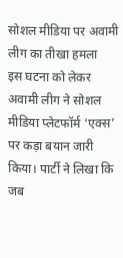सोशल मीडिया पर अवामी लीग का तीखा हमला
इस घटना को लेकर अवामी लीग ने सोशल मीडिया प्लेटफॉर्म ‘एक्स’ पर कड़ा बयान जारी किया। पार्टी ने लिखा कि जब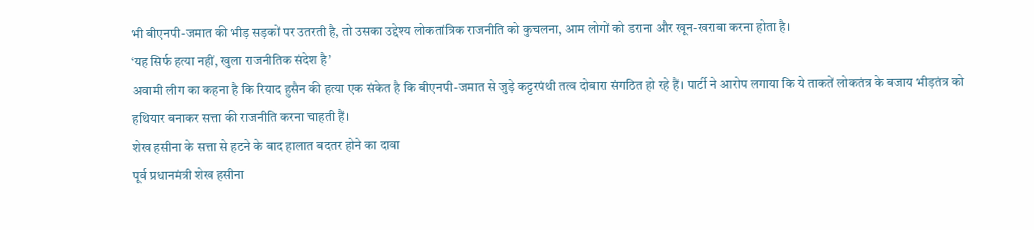भी बीएनपी-जमात की भीड़ सड़कों पर उतरती है, तो उसका उद्देश्य लोकतांत्रिक राजनीति को कुचलना, आम लोगों को डराना और खून-खराबा करना होता है।
‘यह सिर्फ हत्या नहीं, खुला राजनीतिक संदेश है’
अवामी लीग का कहना है कि रियाद हुसैन की हत्या एक संकेत है कि बीएनपी-जमात से जुड़े कट्टरपंथी तत्व दोबारा संगठित हो रहे हैं। पार्टी ने आरोप लगाया कि ये ताकतें लोकतंत्र के बजाय भीड़तंत्र को हथियार बनाकर सत्ता की राजनीति करना चाहती हैं।
शेख हसीना के सत्ता से हटने के बाद हालात बदतर होने का दावा
पूर्व प्रधानमंत्री शेख हसीना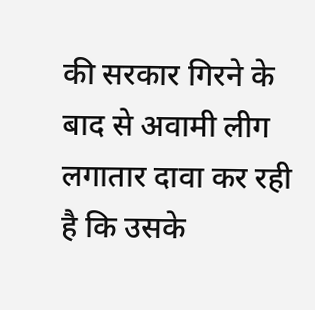की सरकार गिरने के बाद से अवामी लीग लगातार दावा कर रही है कि उसके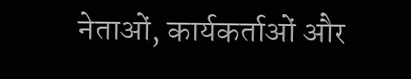नेताओं, कार्यकर्ताओं और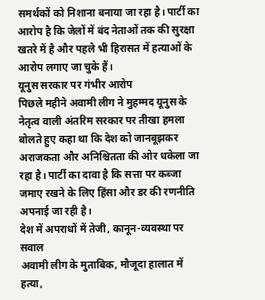समर्थकों को निशाना बनाया जा रहा है। पार्टी का आरोप है कि जेलों में बंद नेताओं तक की सुरक्षा खतरे में है और पहले भी हिरासत में हत्याओं के आरोप लगाए जा चुके हैं।
यूनुस सरकार पर गंभीर आरोप
पिछले महीने अवामी लीग ने मुहम्मद यूनुस के नेतृत्व वाली अंतरिम सरकार पर तीखा हमला बोलते हुए कहा था कि देश को जानबूझकर अराजकता और अनिश्चितता की ओर धकेला जा रहा है। पार्टी का दावा है कि सत्ता पर कब्जा जमाए रखने के लिए हिंसा और डर की रणनीति अपनाई जा रही है।
देश में अपराधों में तेजी, कानून-व्यवस्था पर सवाल
अवामी लीग के मुताबिक, मौजूदा हालात में हत्या,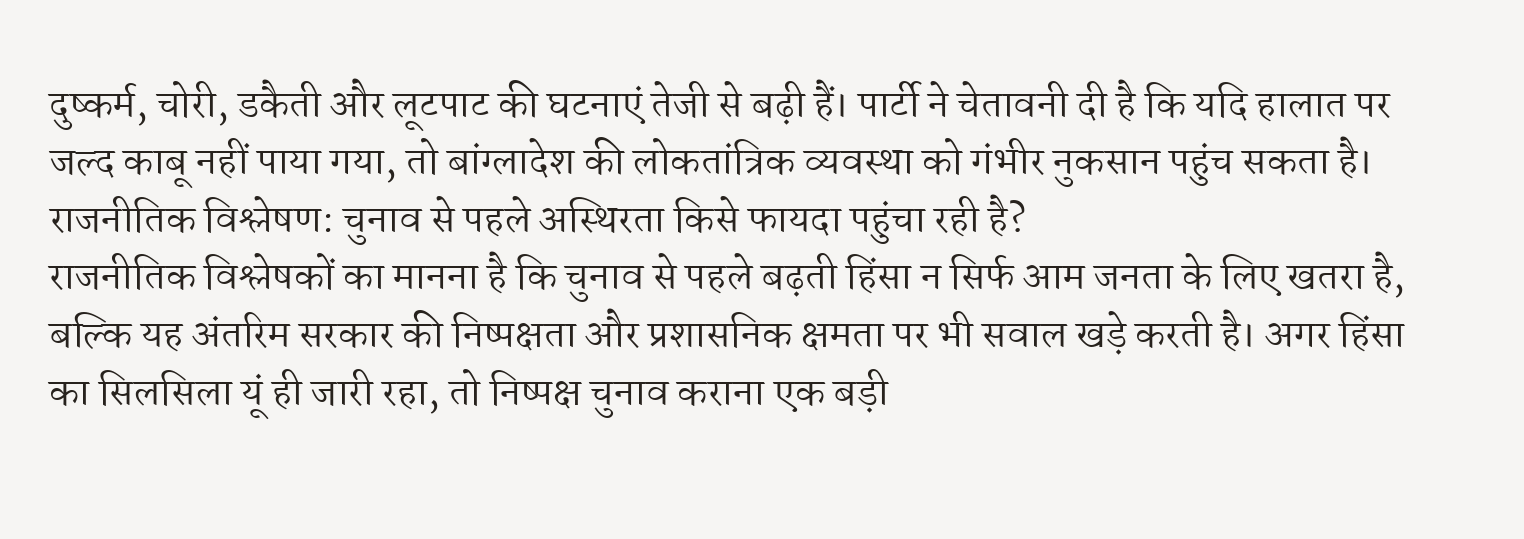दुष्कर्म, चोरी, डकैती और लूटपाट की घटनाएं तेजी से बढ़ी हैं। पार्टी ने चेतावनी दी है कि यदि हालात पर जल्द काबू नहीं पाया गया, तो बांग्लादेश की लोकतांत्रिक व्यवस्था को गंभीर नुकसान पहुंच सकता है।
राजनीतिक विश्लेषण: चुनाव से पहले अस्थिरता किसे फायदा पहुंचा रही है?
राजनीतिक विश्लेषकों का मानना है कि चुनाव से पहले बढ़ती हिंसा न सिर्फ आम जनता के लिए खतरा है, बल्कि यह अंतरिम सरकार की निष्पक्षता और प्रशासनिक क्षमता पर भी सवाल खड़े करती है। अगर हिंसा का सिलसिला यूं ही जारी रहा, तो निष्पक्ष चुनाव कराना एक बड़ी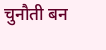चुनौती बन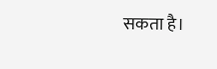सकता है।